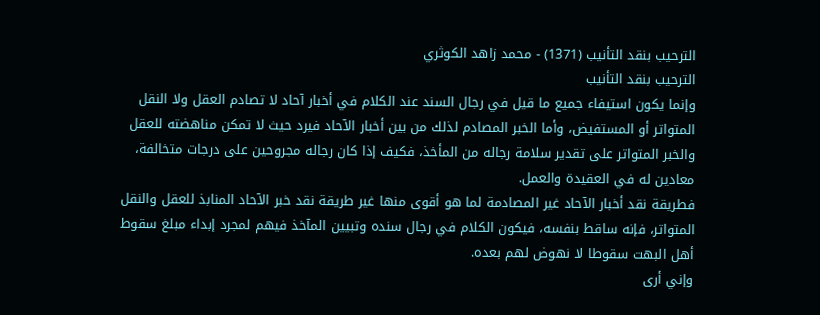الترحيب بنقد التأنيب (1371) - محمد زاهد الكوثري
الترحيب بنقد التأنيب
وإنما يكون استيفاء جميع ما قيل في رجال السند عند الكلام في أخبار آحاد لا تصادم العقل ولا النقل المتواتر أو المستفيض، وأما الخبر المصادم لذلك من بين أخبار الآحاد فيرد حيث لا تمكن مناهضته للعقل والخبر المتواتر على تقدير سلامة رجاله من المأخذ، فكيف إذا كان رجاله مجروحين على درجات متخالفة، معادين له في العقيدة والعمل.
فطريقة نقد أخبار الآحاد غير المصادمة لما هو أقوى منها غير طريقة نقد خبر الآحاد المنابذ للعقل والنقل المتواتر، فإنه ساقط بنفسه، فيكون الكلام في رجال سنده وتبيين المآخذ فيهم لمجرد إبداء مبلغ سقوط أهل البهت سقوطا لا نهوض لهم بعده.
وإني أرى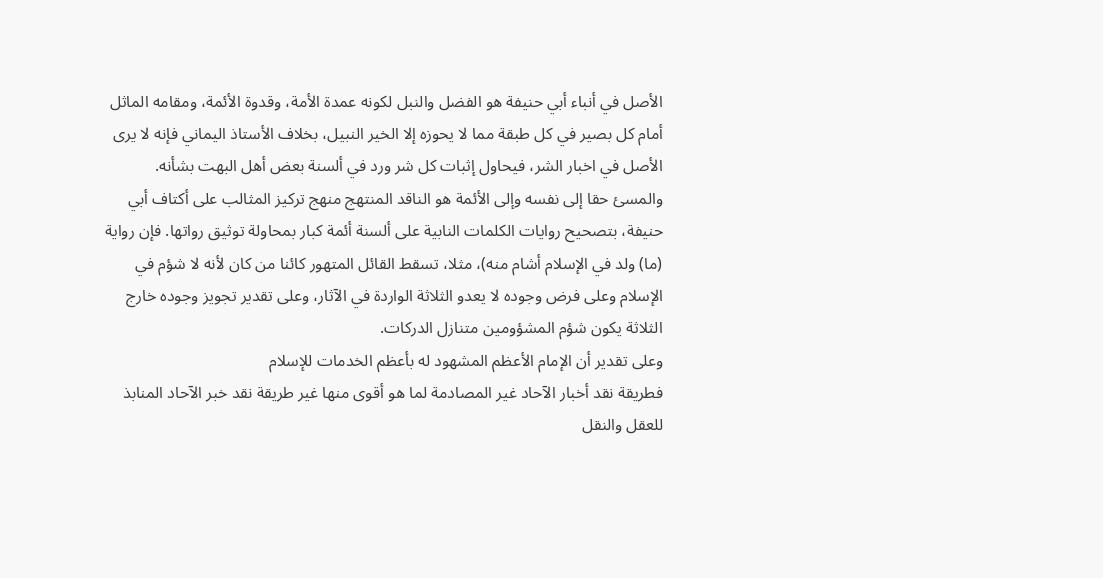الأصل في أنباء أبي حنيفة هو الفضل والنبل لكونه عمدة الأمة، وقدوة الأئمة، ومقامه الماثل أمام كل بصير في كل طبقة مما لا يحوزه إلا الخير النبيل، بخلاف الأستاذ اليماني فإنه لا يرى الأصل في اخبار الشر، فيحاول إثبات كل شر ورد في ألسنة بعض أهل البهت بشأنه.
والمسئ حقا إلى نفسه وإلى الأئمة هو الناقد المنتهج منهج تركيز المثالب على أكتاف أبي حنيفة، بتصحيح روايات الكلمات النابية على ألسنة أئمة كبار بمحاولة توثيق رواتها. فإن رواية (ما) ولد في الإسلام أشام منه)، مثلا، تسقط القائل المتهور كائنا من كان لأنه لا شؤم في الإسلام وعلى فرض وجوده لا يعدو الثلاثة الواردة في الآثار، وعلى تقدير تجويز وجوده خارج الثلاثة يكون شؤم المشؤومين متنازل الدركات.
وعلى تقدير أن الإمام الأعظم المشهود له بأعظم الخدمات للإسلام
فطريقة نقد أخبار الآحاد غير المصادمة لما هو أقوى منها غير طريقة نقد خبر الآحاد المنابذ للعقل والنقل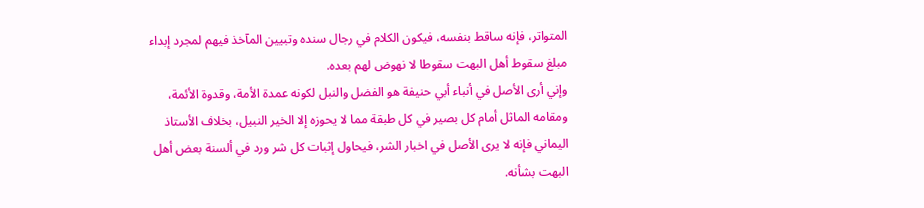المتواتر، فإنه ساقط بنفسه، فيكون الكلام في رجال سنده وتبيين المآخذ فيهم لمجرد إبداء مبلغ سقوط أهل البهت سقوطا لا نهوض لهم بعده.
وإني أرى الأصل في أنباء أبي حنيفة هو الفضل والنبل لكونه عمدة الأمة، وقدوة الأئمة، ومقامه الماثل أمام كل بصير في كل طبقة مما لا يحوزه إلا الخير النبيل، بخلاف الأستاذ اليماني فإنه لا يرى الأصل في اخبار الشر، فيحاول إثبات كل شر ورد في ألسنة بعض أهل البهت بشأنه.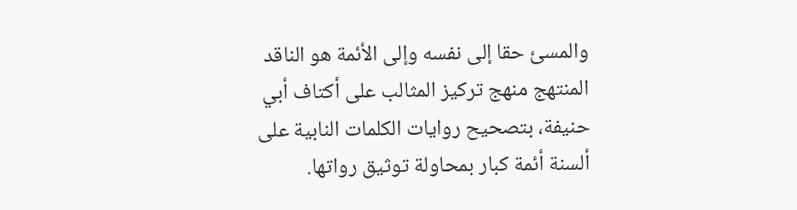والمسئ حقا إلى نفسه وإلى الأئمة هو الناقد المنتهج منهج تركيز المثالب على أكتاف أبي حنيفة، بتصحيح روايات الكلمات النابية على ألسنة أئمة كبار بمحاولة توثيق رواتها.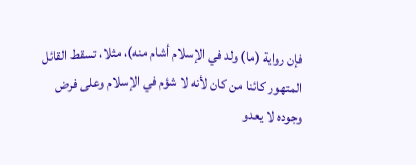فإن رواية (ما) ولد في الإسلام أشام منه)، مثلا، تسقط القائل المتهور كائنا من كان لأنه لا شؤم في الإسلام وعلى فرض وجوده لا يعدو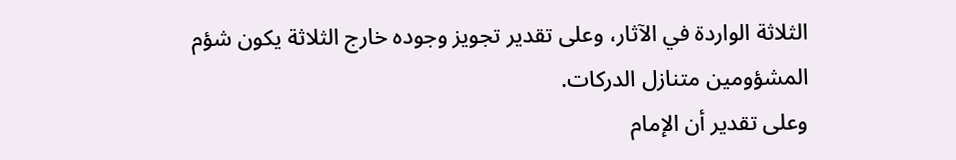الثلاثة الواردة في الآثار، وعلى تقدير تجويز وجوده خارج الثلاثة يكون شؤم المشؤومين متنازل الدركات.
وعلى تقدير أن الإمام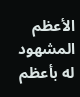الأعظم المشهود له بأعظم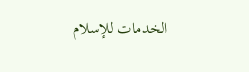الخدمات للإسلام